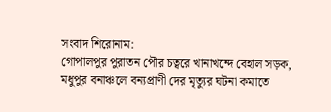সংবাদ শিরোনাম:
গোপালপুর পুরাতন পৌর চত্বরে খানাখন্দে বেহাল সড়ক, মধুপুর বনাঞ্চলে বন্যপ্রাণী দের মৃত্যুর ঘটনা কমাতে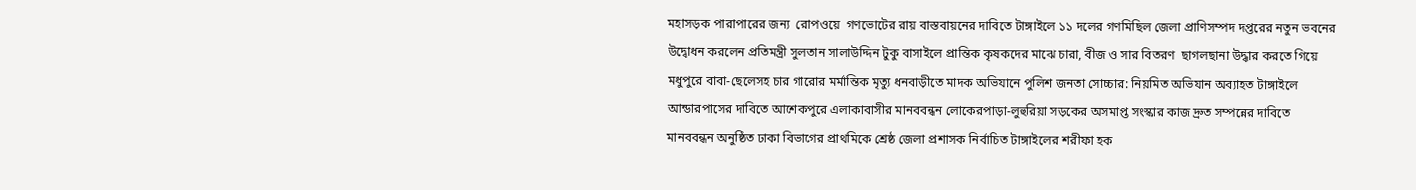মহাসড়ক পারাপারের জন্য  রোপওয়ে  গণভোটের রায় বাস্তবায়নের দাবিতে টাঙ্গাইলে ১১ দলের গণমিছিল জেলা প্রাণিসম্পদ দপ্তরের নতুন ভবনের উদ্বোধন করলেন প্রতিমন্ত্রী সুলতান সালাউদ্দিন টুকু বাসাইলে প্রান্তিক কৃষকদের মাঝে চারা, বীজ ও সার বিতরণ  ছাগলছানা উদ্ধার করতে গিয়ে মধুপুরে বাবা-ছেলেসহ চার গারোর মর্মান্তিক মৃত্যু ধনবাড়ীতে মাদক অভিযানে পুলিশ জনতা সোচ্চার: নিয়মিত অভিযান অব্যাহত টাঙ্গাইলে আন্ডারপাসের দাবিতে আশেকপুরে এলাকাবাসীর মানববন্ধন লোকেরপাড়া-লুহুরিয়া সড়কের অসমাপ্ত সংস্কার কাজ দ্রুত সম্পন্নের দাবিতে মানববন্ধন অনুষ্ঠিত ঢাকা বিভাগের প্রাথমিকে শ্রেষ্ঠ জেলা প্রশাসক নির্বাচিত টাঙ্গাইলের শরীফা হক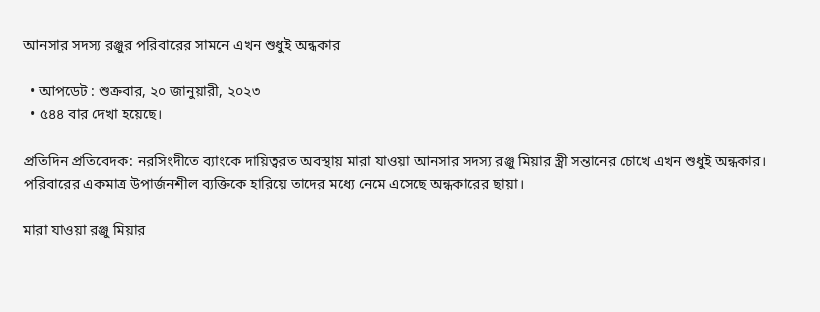আনসার সদস্য রঞ্জুর পরিবারের সামনে এখন শুধুই অন্ধকার

  • আপডেট : শুক্রবার, ২০ জানুয়ারী, ২০২৩
  • ৫৪৪ বার দেখা হয়েছে।

প্রতিদিন প্রতিবেদক: নরসিংদীতে ব্যাংকে দায়িত্বরত অবস্থায় মারা যাওয়া আনসার সদস্য রঞ্জু মিয়ার স্ত্রী সন্তানের চোখে এখন শুধুই অন্ধকার। পরিবারের একমাত্র উপার্জনশীল ব্যক্তিকে হারিয়ে তাদের মধ্যে নেমে এসেছে অন্ধকারের ছায়া।

মারা যাওয়া রঞ্জু মিয়ার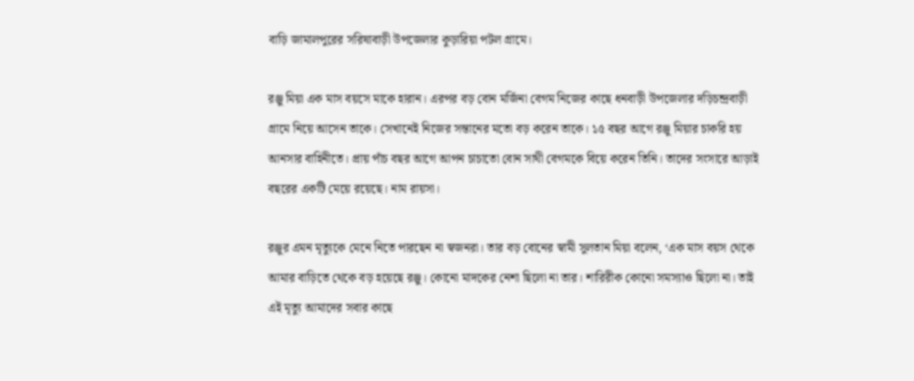বাড়ি জামালপুরের সরিষাবাড়ী উপজেলার কুড়ারিয়া পটল গ্রামে।

রঞ্জু মিয়া এক মাস বয়সে মাকে হারান। এরপর বড় বোন মর্জিনা বেগম নিজের কাছে ধনবাড়ী উপজেলার দড়িচন্দ্রবাড়ী গ্রামে নিয়ে আসেন তাকে। সেখানেই নিজের সন্তানের মতো বড় করেন তাকে। ১৫ বছর আগে রঞ্জু মিয়ার চাকরি হয় আনসার বাহিনীতে। প্রায় পাঁচ বছর আগে আপন চাচাতো বোন সাথী বেগমকে বিয়ে করেন তিনি। তাদের সংসারে আড়াই বছরের একটি মেয়ে রয়েছে। নাম রায়সা।

রঞ্জুর এমন মৃত্যুকে মেনে নিতে পারছেন না স্বজনরা। তার বড় বোনের স্বামী সুলতান মিয়া বলেন, ‘এক মাস বয়স থেকে আমার বাড়িতে থেকে বড় হয়েছে রঞ্জু। কোনো মাদকের নেশা ছিলো না তার। শারিরীক কোনো সমস্যাও ছিলো না। তাই এই মৃত্যু আমাদের সবার কাছে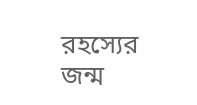রহস্যের জন্ম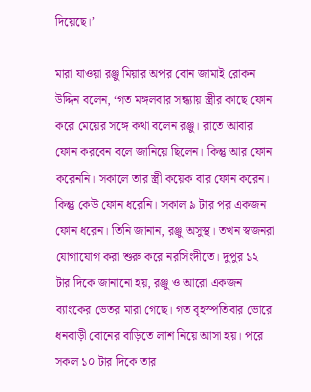দিয়েছে।’

মারা যাওয়া রঞ্জু মিয়ার অপর বোন জামাই রোকন উদ্দিন বলেন, ‘গত মঙ্গলবার সন্ধ্যায় স্ত্রীর কাছে ফোন করে মেয়ের সঙ্গে কথা বলেন রঞ্জু। রাতে আবার ফোন করবেন বলে জানিয়ে ছিলেন। কিন্তু আর ফোন করেননি। সকালে তার স্ত্রী কয়েক বার ফোন করেন। কিন্তু কেউ ফোন ধরেনি। সকাল ৯ টার পর একজন ফোন ধরেন। তিনি জানান, রঞ্জু অসুস্থ। তখন স্বজনরা যোগাযোগ করা শুরু করে নরসিংদীতে। দুপুর ১২ টার দিকে জানানো হয়, রঞ্জু ও আরো একজন ব্যাংকের ভেতর মারা গেছে। গত বৃহস্পতিবার ভোরে ধনবাড়ী বোনের বাড়িতে লাশ নিয়ে আসা হয়। পরে সকল ১০ টার দিকে তার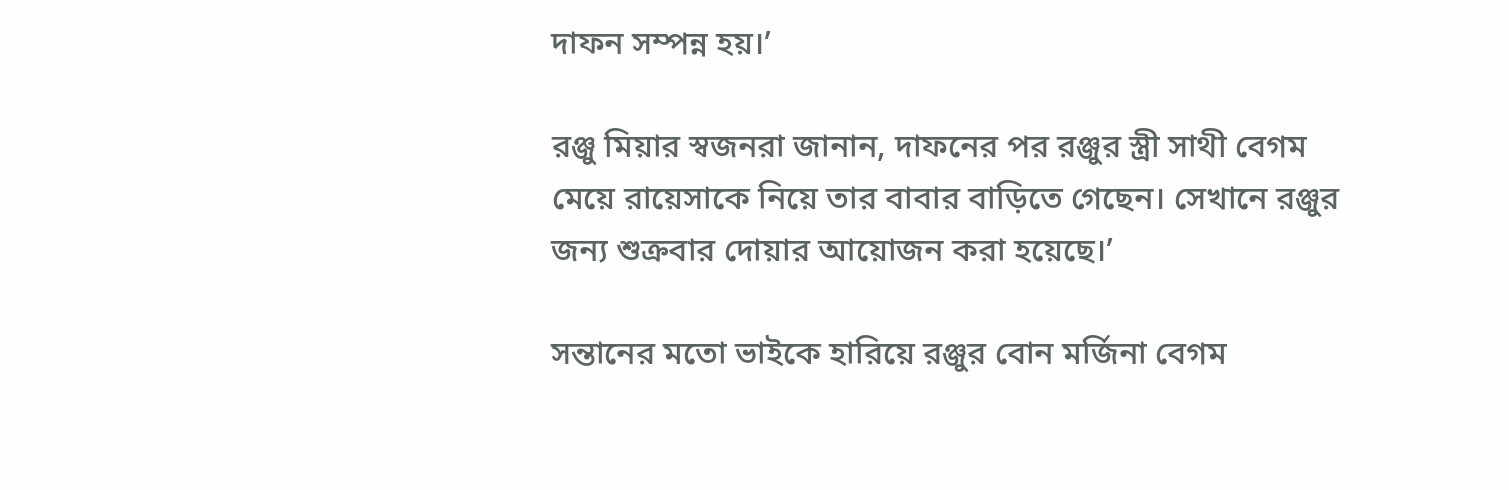দাফন সম্পন্ন হয়।’

রঞ্জু মিয়ার স্বজনরা জানান, দাফনের পর রঞ্জুর স্ত্রী সাথী বেগম মেয়ে রায়েসাকে নিয়ে তার বাবার বাড়িতে গেছেন। সেখানে রঞ্জুর জন্য শুক্রবার দোয়ার আয়োজন করা হয়েছে।’

সন্তানের মতো ভাইকে হারিয়ে রঞ্জুর বোন মর্জিনা বেগম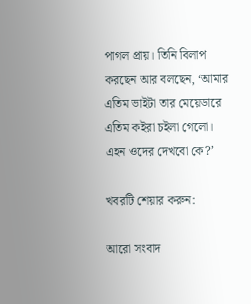পাগল প্রায়। তিনি বিলাপ করছেন আর বলছেন, ‘আমার এতিম ভাইটা তার মেয়েডারে এতিম কইরা চইলা গেলো। এহন ওদের দেখবো কে?’

খবরটি শেয়ার করুন:

আরো সংবাদ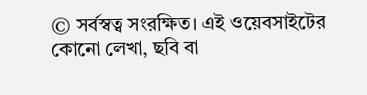© সর্বস্বত্ব সংরক্ষিত। এই ওয়েবসাইটের কোনো লেখা, ছবি বা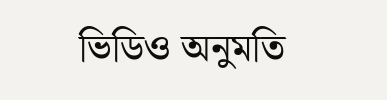ভিডিও অনুমতি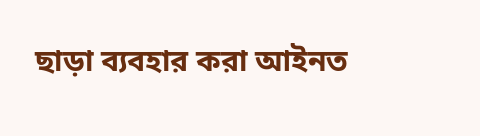ছাড়া ব্যবহার করা আইনত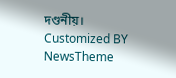দণ্ডনীয়।
Customized BY NewsTheme